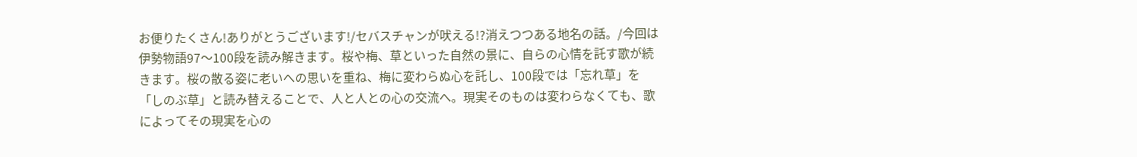お便りたくさん!ありがとうございます!/セバスチャンが吠える!?消えつつある地名の話。/今回は伊勢物語97〜100段を読み解きます。桜や梅、草といった自然の景に、自らの心情を託す歌が続きます。桜の散る姿に老いへの思いを重ね、梅に変わらぬ心を託し、100段では「忘れ草」を「しのぶ草」と読み替えることで、人と人との心の交流へ。現実そのものは変わらなくても、歌によってその現実を心の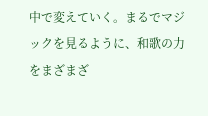中で変えていく。まるでマジックを見るように、和歌の力をまざまざ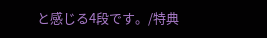と感じる4段です。/特典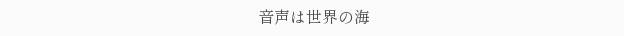音声は世界の海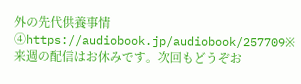外の先代供養事情④https://audiobook.jp/audiobook/257709※来週の配信はお休みです。次回もどうぞお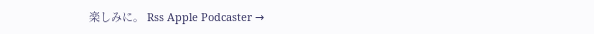楽しみに。 Rss Apple Podcaster →